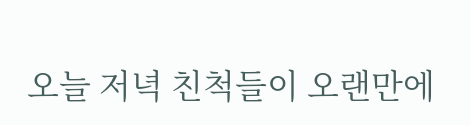오늘 저녁 친척들이 오랜만에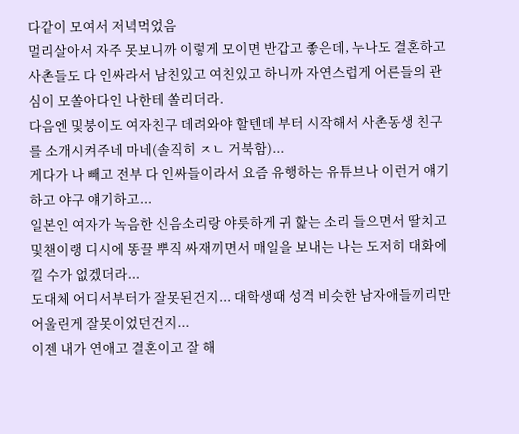다같이 모여서 저녁먹었음
멀리살아서 자주 못보니까 이렇게 모이면 반갑고 좋은데, 누나도 결혼하고 사촌들도 다 인싸라서 남친있고 여친있고 하니까 자연스럽게 어른들의 관심이 모쏠아다인 나한테 쏠리더라.
다음엔 및붕이도 여자친구 데려와야 할텐데 부터 시작해서 사촌동생 친구를 소개시켜주네 마네(솔직히 ㅈㄴ 거북함)...
게다가 나 빼고 전부 다 인싸들이라서 요즘 유행하는 유튜브나 이런거 얘기하고 야구 얘기하고...
일본인 여자가 녹음한 신음소리랑 야릇하게 귀 핥는 소리 들으면서 딸치고
및챈이랭 디시에 똥끌 뿌직 싸재끼면서 매일을 보내는 나는 도저히 대화에 낄 수가 없겠더라...
도대체 어디서부터가 잘못된건지... 대학생때 성격 비슷한 남자애들끼리만 어울린게 잘못이었던건지...
이젠 내가 연애고 결혼이고 잘 해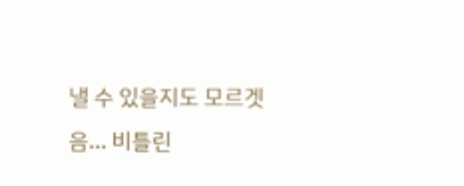낼 수 있을지도 모르겟음... 비틀린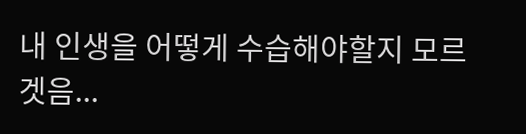내 인생을 어떻게 수습해야할지 모르겟음...